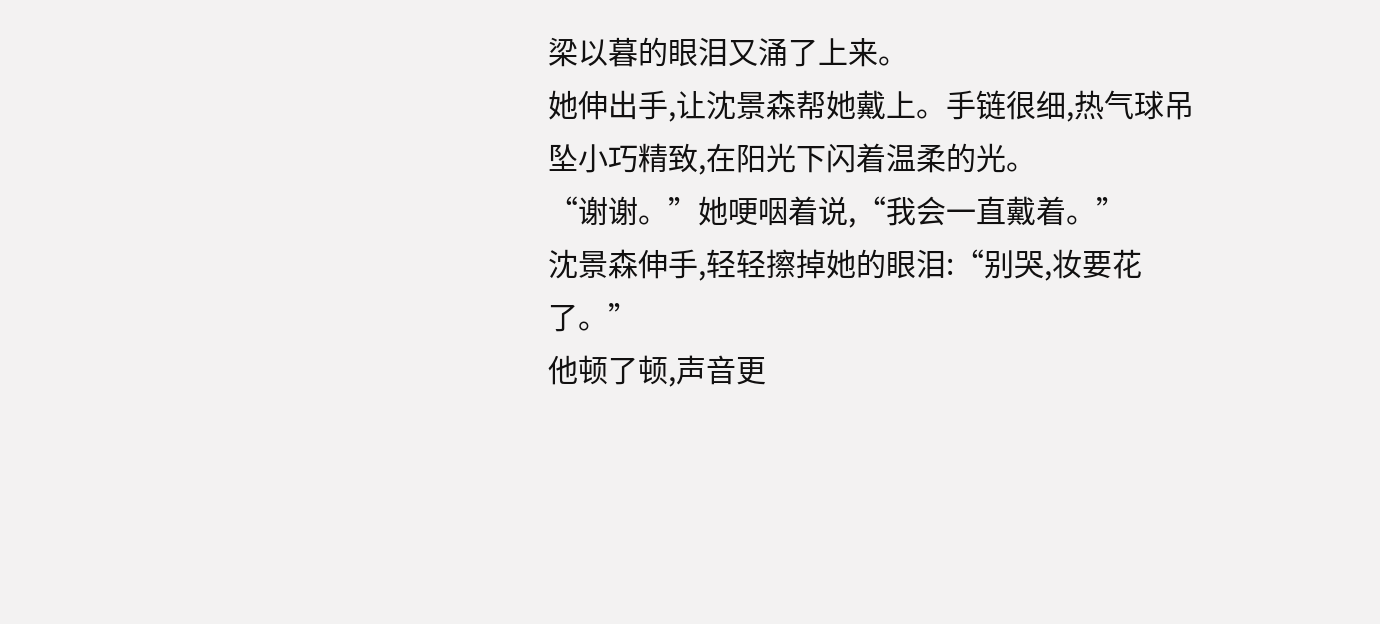梁以暮的眼泪又涌了上来。
她伸出手,让沈景森帮她戴上。手链很细,热气球吊坠小巧精致,在阳光下闪着温柔的光。
“谢谢。”她哽咽着说,“我会一直戴着。”
沈景森伸手,轻轻擦掉她的眼泪:“别哭,妆要花了。”
他顿了顿,声音更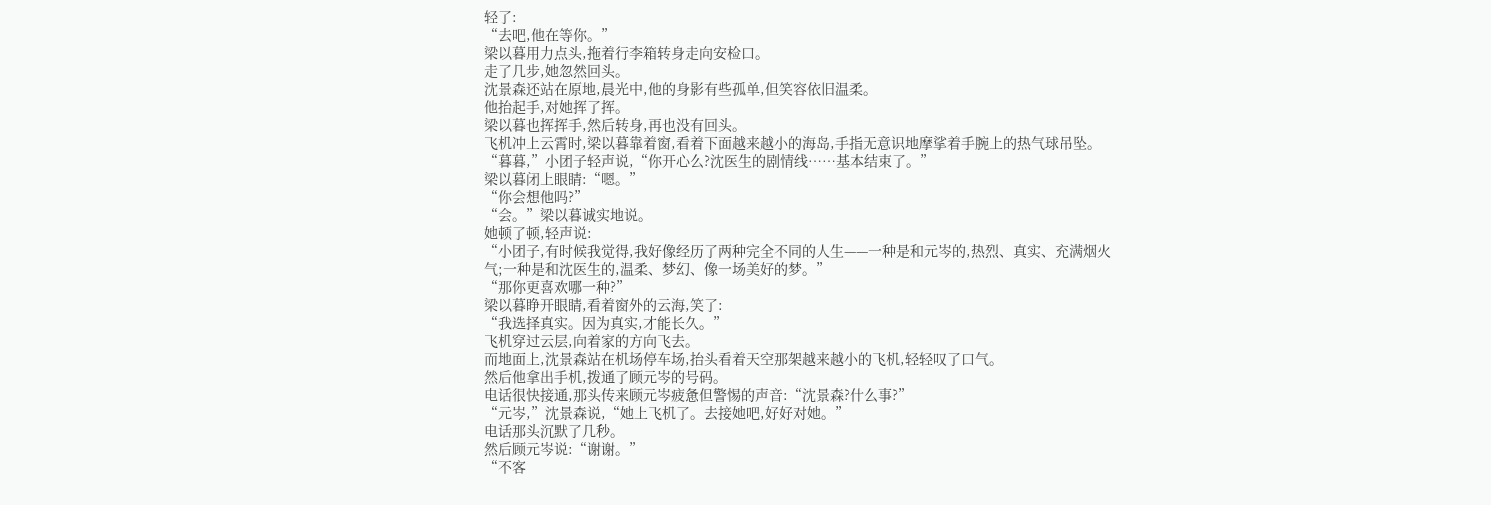轻了:
“去吧,他在等你。”
梁以暮用力点头,拖着行李箱转身走向安检口。
走了几步,她忽然回头。
沈景森还站在原地,晨光中,他的身影有些孤单,但笑容依旧温柔。
他抬起手,对她挥了挥。
梁以暮也挥挥手,然后转身,再也没有回头。
飞机冲上云霄时,梁以暮靠着窗,看着下面越来越小的海岛,手指无意识地摩挲着手腕上的热气球吊坠。
“暮暮,”小团子轻声说,“你开心么?沈医生的剧情线……基本结束了。”
梁以暮闭上眼睛:“嗯。”
“你会想他吗?”
“会。”梁以暮诚实地说。
她顿了顿,轻声说:
“小团子,有时候我觉得,我好像经历了两种完全不同的人生——一种是和元岑的,热烈、真实、充满烟火气;一种是和沈医生的,温柔、梦幻、像一场美好的梦。”
“那你更喜欢哪一种?”
梁以暮睁开眼睛,看着窗外的云海,笑了:
“我选择真实。因为真实,才能长久。”
飞机穿过云层,向着家的方向飞去。
而地面上,沈景森站在机场停车场,抬头看着天空那架越来越小的飞机,轻轻叹了口气。
然后他拿出手机,拨通了顾元岑的号码。
电话很快接通,那头传来顾元岑疲惫但警惕的声音:“沈景森?什么事?”
“元岑,”沈景森说,“她上飞机了。去接她吧,好好对她。”
电话那头沉默了几秒。
然后顾元岑说:“谢谢。”
“不客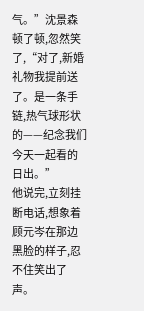气。”沈景森顿了顿,忽然笑了,“对了,新婚礼物我提前送了。是一条手链,热气球形状的——纪念我们今天一起看的日出。”
他说完,立刻挂断电话,想象着顾元岑在那边黑脸的样子,忍不住笑出了声。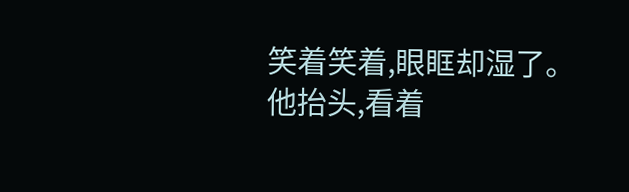笑着笑着,眼眶却湿了。
他抬头,看着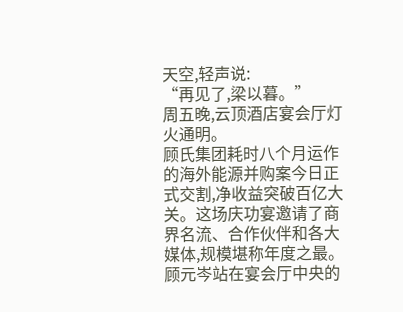天空,轻声说:
“再见了,梁以暮。”
周五晚,云顶酒店宴会厅灯火通明。
顾氏集团耗时八个月运作的海外能源并购案今日正式交割,净收益突破百亿大关。这场庆功宴邀请了商界名流、合作伙伴和各大媒体,规模堪称年度之最。
顾元岑站在宴会厅中央的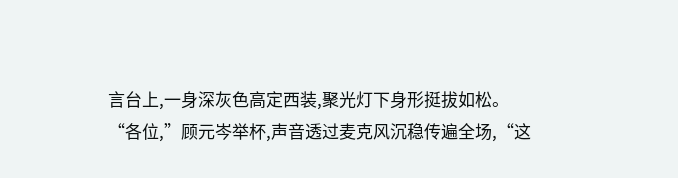言台上,一身深灰色高定西装,聚光灯下身形挺拔如松。
“各位,”顾元岑举杯,声音透过麦克风沉稳传遍全场,“这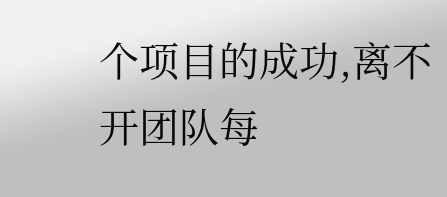个项目的成功,离不开团队每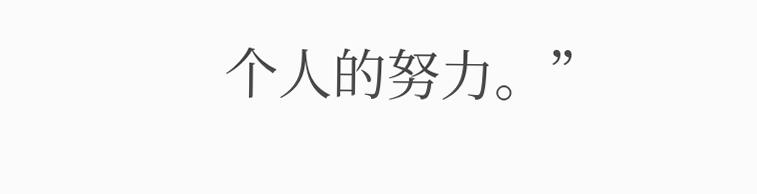个人的努力。”